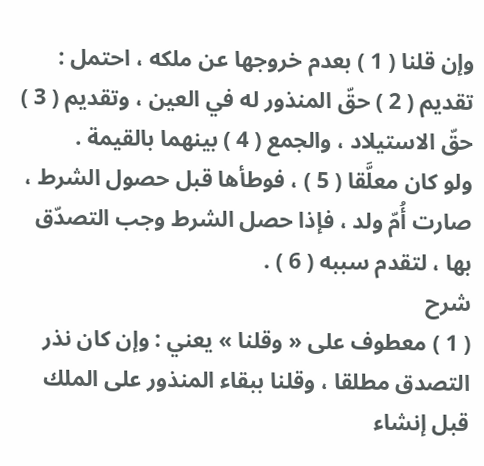وإن قلنا ( 1 ) بعدم خروجها عن ملكه ، احتمل : تقديم ( 2 ) حقّ المنذور له في العين ، وتقديم ( 3 ) حقّ الاستيلاد ، والجمع ( 4 ) بينهما بالقيمة .
ولو كان معلَّقا ( 5 ) ، فوطأها قبل حصول الشرط ، صارت أُمّ ولد ، فإذا حصل الشرط وجب التصدّق بها ، لتقدم سببه ( 6 ) .
شرح
( 1 ) معطوف على « وقلنا » يعني : وإن كان نذر التصدق مطلقا ، وقلنا ببقاء المنذور على الملك قبل إنشاء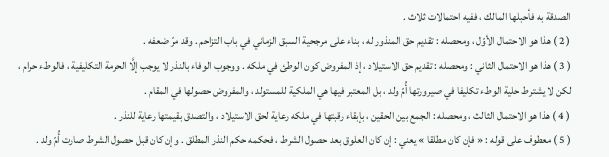الصدقة به فأحبلها المالك ، ففيه احتمالات ثلاث .
( 2 ) هذا هو الاحتمال الأوّل ، ومحصله : تقديم حق المنذور له ، بناء على مرجحية السبق الزماني في باب التزاحم . وقد مرّ ضعفه .
( 3 ) هذا هو الاحتمال الثاني : ومحصله : تقديم حق الاستيلاد ، إذ المفروض كون الوطئ في ملكه . ووجوب الوفاء بالنذر لا يوجب إلَّا الحرمة التكليفية ، فالوطء حرام ، لكن لا يشترط حلية الوطء تكليفا في صيرورتها أُمّ ولد ، بل المعتبر فيها هي الملكية للمستولد ، والمفروض حصولها في المقام .
( 4 ) هذا هو الاحتمال الثالث ، ومحصله : الجمع بين الحقين ، بإبقاء رقبتها في ملكه رعاية لحق الاستيلاد ، والتصدق بقيمتها رعاية للنذر .
( 5 ) معطوف على قوله : « فإن كان مطلقا » يعني : إن كان العلوق بعد حصول الشرط ، فحكمه حكم النذر المطلق . وإن كان قبل حصول الشرط صارت أُمّ ولد .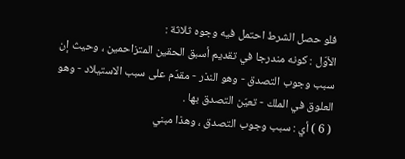فلو حصل الشرط احتمل فيه وجوه ثلاثة :
الأوّل : كونه مندرجا في تقديم أسبق الحقين المتزاحمين ، وحيث إن سبب وجوب التصدق - وهو النذر - مقدّم على سبب الاستيلاد - وهو العلوق في الملك - تعيّن التصدق بها .
( 6 ) أي : سبب وجوب التصدق ، وهذا مبني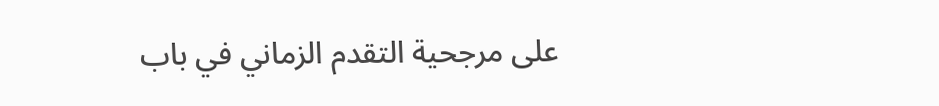على مرجحية التقدم الزماني في باب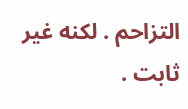التزاحم . لكنه غير ثابت .